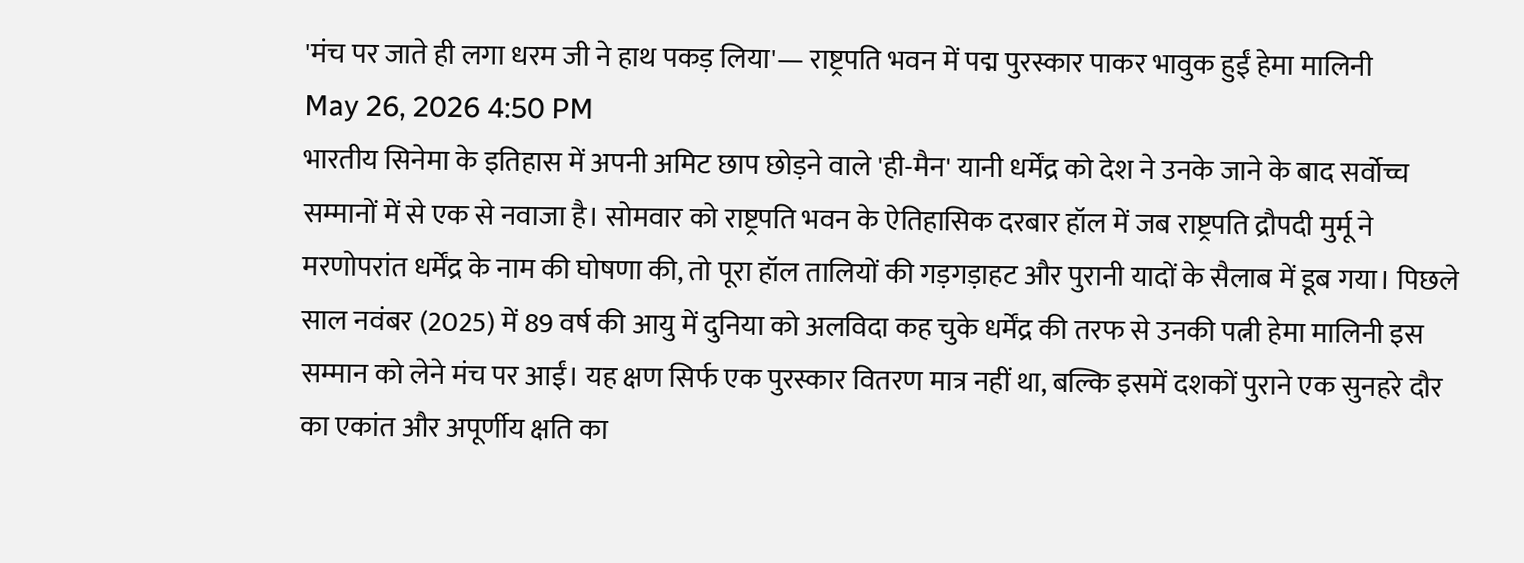'मंच पर जाते ही लगा धरम जी ने हाथ पकड़ लिया'— राष्ट्रपति भवन में पद्म पुरस्कार पाकर भावुक हुईं हेमा मालिनी
May 26, 2026 4:50 PM
भारतीय सिनेमा के इतिहास में अपनी अमिट छाप छोड़ने वाले 'ही-मैन' यानी धर्मेंद्र को देश ने उनके जाने के बाद सर्वोच्च सम्मानों में से एक से नवाजा है। सोमवार को राष्ट्रपति भवन के ऐतिहासिक दरबार हॉल में जब राष्ट्रपति द्रौपदी मुर्मू ने मरणोपरांत धर्मेंद्र के नाम की घोषणा की, तो पूरा हॉल तालियों की गड़गड़ाहट और पुरानी यादों के सैलाब में डूब गया। पिछले साल नवंबर (2025) में 89 वर्ष की आयु में दुनिया को अलविदा कह चुके धर्मेंद्र की तरफ से उनकी पत्नी हेमा मालिनी इस सम्मान को लेने मंच पर आईं। यह क्षण सिर्फ एक पुरस्कार वितरण मात्र नहीं था, बल्कि इसमें दशकों पुराने एक सुनहरे दौर का एकांत और अपूर्णीय क्षति का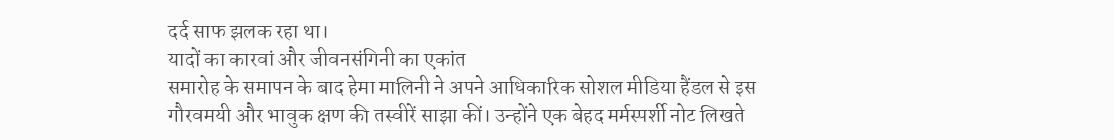दर्द साफ झलक रहा था।
यादों का कारवां और जीवनसंगिनी का एकांत
समारोह के समापन के बाद हेमा मालिनी ने अपने आधिकारिक सोशल मीडिया हैंडल से इस गौरवमयी और भावुक क्षण की तस्वीरें साझा कीं। उन्होंने एक बेहद मर्मस्पर्शी नोट लिखते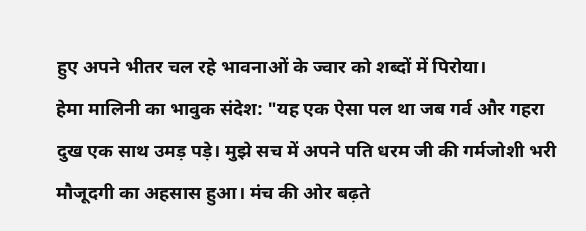हुए अपने भीतर चल रहे भावनाओं के ज्वार को शब्दों में पिरोया।
हेमा मालिनी का भावुक संदेश: "यह एक ऐसा पल था जब गर्व और गहरा दुख एक साथ उमड़ पड़े। मुझे सच में अपने पति धरम जी की गर्मजोशी भरी मौजूदगी का अहसास हुआ। मंच की ओर बढ़ते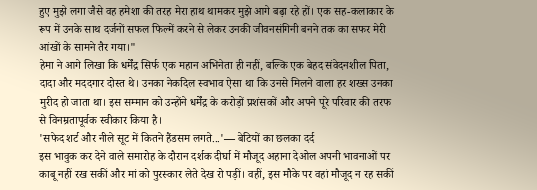हुए मुझे लगा जैसे वह हमेशा की तरह मेरा हाथ थामकर मुझे आगे बढ़ा रहे हों। एक सह-कलाकार के रूप में उनके साथ दर्जनों सफल फिल्में करने से लेकर उनकी जीवनसंगिनी बनने तक का सफर मेरी आंखों के सामने तैर गया।"
हेमा ने आगे लिखा कि धर्मेंद्र सिर्फ एक महान अभिनेता ही नहीं, बल्कि एक बेहद संवेदनशील पिता, दादा और मददगार दोस्त थे। उनका नेकदिल स्वभाव ऐसा था कि उनसे मिलने वाला हर शख्स उनका मुरीद हो जाता था। इस सम्मान को उन्होंने धर्मेंद्र के करोड़ों प्रशंसकों और अपने पूरे परिवार की तरफ से विनम्रतापूर्वक स्वीकार किया है।
'सफेद शर्ट और नीले सूट में कितने हैंडसम लगते...'— बेटियों का छलका दर्द
इस भावुक कर देने वाले समारोह के दौरान दर्शक दीर्घा में मौजूद अहाना देओल अपनी भावनाओं पर काबू नहीं रख सकीं और मां को पुरस्कार लेते देख रो पड़ीं। वहीं, इस मौके पर वहां मौजूद न रह सकीं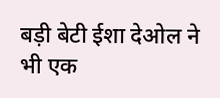बड़ी बेटी ईशा देओल ने भी एक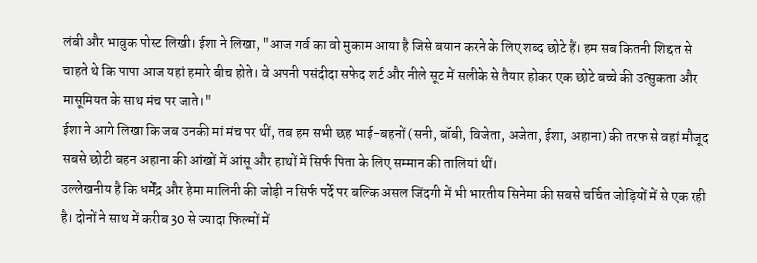लंबी और भावुक पोस्ट लिखी। ईशा ने लिखा, "आज गर्व का वो मुकाम आया है जिसे बयान करने के लिए शब्द छोटे हैं। हम सब कितनी शिद्दत से चाहते थे कि पापा आज यहां हमारे बीच होते। वे अपनी पसंदीदा सफेद शर्ट और नीले सूट में सलीके से तैयार होकर एक छोटे बच्चे की उत्सुकता और मासूमियत के साथ मंच पर जाते।"
ईशा ने आगे लिखा कि जब उनकी मां मंच पर थीं, तब हम सभी छह भाई-बहनों (सनी, बॉबी, विजेता, अजेता, ईशा, अहाना) की तरफ से वहां मौजूद सबसे छोटी बहन अहाना की आंखों में आंसू और हाथों में सिर्फ पिता के लिए सम्मान की तालियां थीं।
उल्लेखनीय है कि धर्मेंद्र और हेमा मालिनी की जोड़ी न सिर्फ पर्दे पर बल्कि असल जिंदगी में भी भारतीय सिनेमा की सबसे चर्चित जोड़ियों में से एक रही है। दोनों ने साथ में करीब 30 से ज्यादा फिल्मों में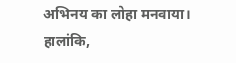अभिनय का लोहा मनवाया। हालांकि,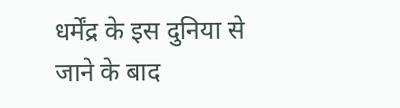धर्मेंद्र के इस दुनिया से जाने के बाद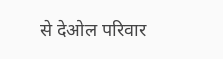से देओल परिवार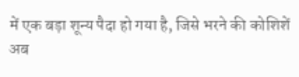में एक बड़ा शून्य पैदा हो गया है, जिसे भरने की कोशिशें अब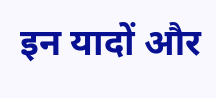इन यादों और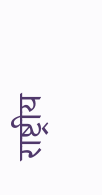राष्ट्रीय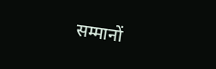सम्मानों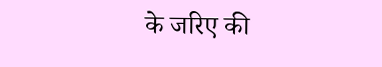के जरिए की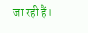जा रही हैं।